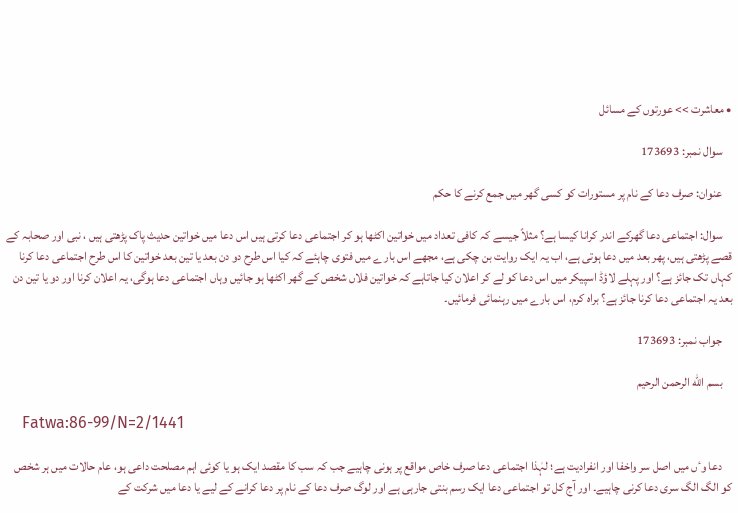• معاشرت >> عورتوں کے مسائل

    سوال نمبر: 173693

    عنوان: صرف دعا کے نام پر مستورات کو کسی گھر میں جمع کرنے کا حکم

    سوال: اجتماعی دعا گھرکے اندر کرانا کیسا ہے؟ مثلاً جیسے کہ کافی تعداد میں خواتین اکٹھا ہو کر اجتماعی دعا کرتی ہیں اس دعا میں خواتین حدیث پاک پڑھتی ہیں ، نبی اور صحابہ کے قصے پڑھتی ہیں، پھر بعد میں دعا ہوتی ہے، اب یہ ایک روایت بن چکی ہے، مجھے اس بار ے میں فتوی چاہئے کہ کیا اس طرح دو دن بعد یا تین بعد خواتین کا اس طرح اجتماعی دعا کرنا کہاں تک جائز ہے؟ اور پہلے لاؤڈ اسپیکر میں اس دعا کو لے کر اعلان کیا جاتاہے کہ خواتین فلاں شخص کے گھر اکٹھا ہو جائیں وہاں اجتماعی دعا ہوگی، یہ اعلان کرنا اور دو یا تین دن بعد یہ اجتماعی دعا کرنا جائز ہے؟ براہ کرم، اس بارے میں رہنمائی فرمائیں۔

    جواب نمبر: 173693

    بسم الله الرحمن الرحيم

    Fatwa:86-99/N=2/1441

    دعا وٴں میں اصل سر واخفا اور انفرادیت ہے؛ لہٰذا اجتماعی دعا صرف خاص مواقع پر ہونی چاہیے جب کہ سب کا مقصد ایک ہو یا کوئی اہم مصلحت داعی ہو، عام حالات میں ہر شخص کو الگ الگ سری دعا کرنی چاہیے۔ اور آج کل تو اجتماعی دعا ایک رسم بنتی جارہی ہے اور لوگ صرف دعا کے نام پر دعا کرانے کے لیے یا دعا میں شرکت کے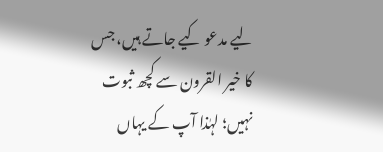لیے مدعو کیے جاتے ہیں، جس کا خیر القرون سے کچھ ثبوت نہیں؛ لہٰذا آپ کے یہاں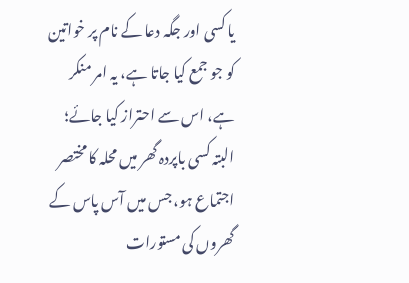یا کسی اور جگہ دعا کے نام پر خواتین کو جو جمع کیا جاتا ہے، یہ امر منکر ہے، اس سے احتراز کیا جائے؛ البتہ کسی باپردہ گھر میں محلہ کا مختصر اجتماع ہو، جس میں آس پاس کے گھروں کی مستورات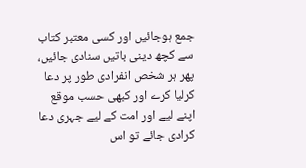جمع ہوجائیں اور کسی معتبر کتاب سے کچھ دینی باتیں سنادی جائیں، پھر ہر شخص انفرادی طور پر دعا کرلیا کرے اور کبھی حسب موقع اپنے لیے اور امت کے لیے جہری دعا کرادی جائے تو اس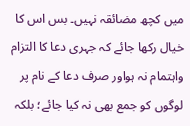میں کچھ مضائقہ نہیں۔ بس اس کا خیال رکھا جائے کہ جہری دعا کا التزام واہتمام نہ ہواور صرف دعا کے نام پر لوگوں کو جمع بھی نہ کیا جائے؛ بلکہ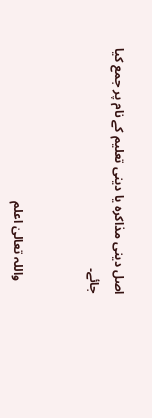اصل دینی مذاکرہ یا دینی تعلیم کے نام پر جمع کیا جائے۔


    واللہ تعالیٰ اعلم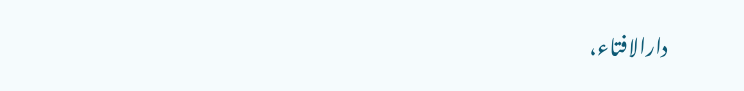دارالافتاء،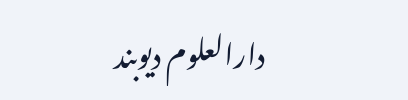دارالعلوم دیوبند